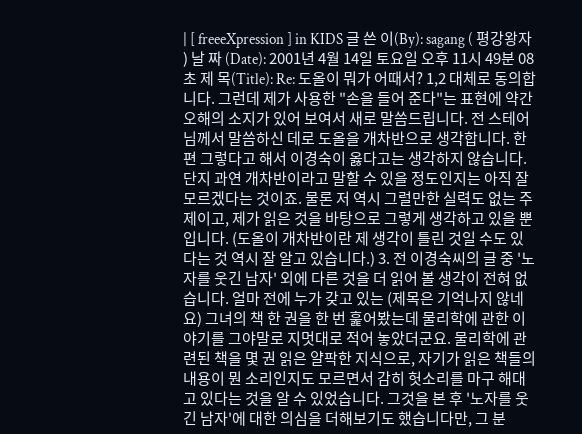| [ freeeXpression ] in KIDS 글 쓴 이(By): sagang ( 평강왕자 ) 날 짜 (Date): 2001년 4월 14일 토요일 오후 11시 49분 08초 제 목(Title): Re: 도올이 뭐가 어때서? 1,2 대체로 동의합니다. 그런데 제가 사용한 "손을 들어 준다"는 표현에 약간 오해의 소지가 있어 보여서 새로 말씀드립니다. 전 스테어님께서 말씀하신 데로 도올을 개차반으로 생각합니다. 한편 그렇다고 해서 이경숙이 옳다고는 생각하지 않습니다. 단지 과연 개차반이라고 말할 수 있을 정도인지는 아직 잘 모르겠다는 것이죠. 물론 저 역시 그럴만한 실력도 없는 주제이고, 제가 읽은 것을 바탕으로 그렇게 생각하고 있을 뿐입니다. (도올이 개차반이란 제 생각이 틀린 것일 수도 있다는 것 역시 잘 알고 있습니다.) 3. 전 이경숙씨의 글 중 '노자를 웃긴 남자' 외에 다른 것을 더 읽어 볼 생각이 전혀 없습니다. 얼마 전에 누가 갖고 있는 (제목은 기억나지 않네요) 그녀의 책 한 권을 한 번 훑어봤는데 물리학에 관한 이야기를 그야말로 지멋대로 적어 놓았더군요. 물리학에 관련된 책을 몇 권 읽은 얄팍한 지식으로, 자기가 읽은 책들의 내용이 뭔 소리인지도 모르면서 감히 헛소리를 마구 해대고 있다는 것을 알 수 있었습니다. 그것을 본 후 '노자를 웃긴 남자'에 대한 의심을 더해보기도 했습니다만, 그 분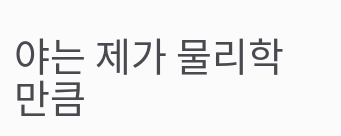야는 제가 물리학만큼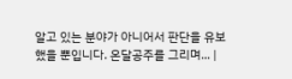알고 있는 분야가 아니어서 판단을 유보했을 뿐입니다. 온달공주를 그리며... |